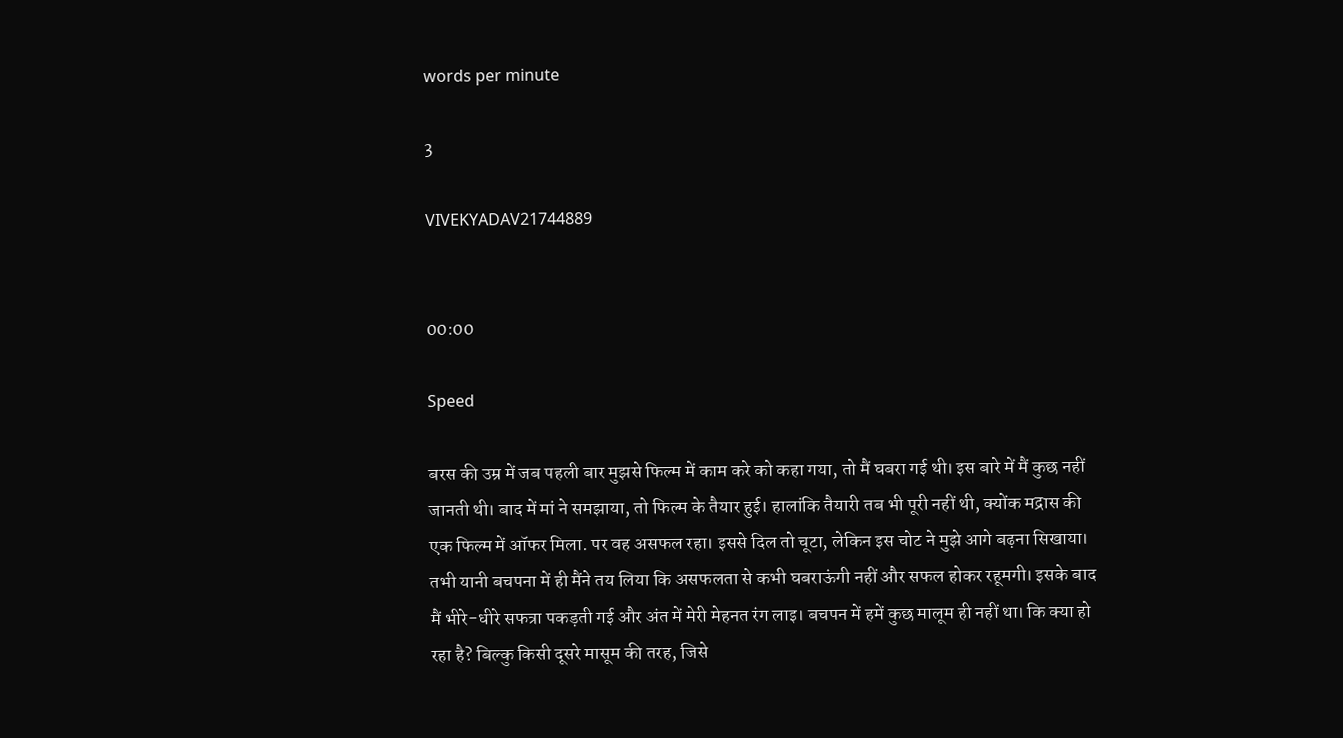words per minute

3

VIVEKYADAV21744889


00:00

Speed

बरस की उम्र में जब पहली बार मुझसे फिल्म में काम करे को कहा गया, तो मैं घबरा गई थी। इस बारे में मैं कुछ नहीं जानती थी। बाद में मां ने समझाया, तो फिल्म के तैयार हुई। हालांकि तैयारी तब भी पूरी नहीं थी, क्योंक मद्रास की एक फिल्म में ऑफर मिला. पर वह असफल रहा। इससे दिल तो चूटा, लेकिन इस चोट ने मुझे आगे बढ़ना सिखाया। तभी यानी बचपना में ही मैंने तय लिया कि असफलता से कभी घबराऊंगी नहीं और सफल होकर रहूमगी। इसके बाद मैं भीरे-धीरे सफत्रा पकड़ती गई और अंत में मेरी मेहनत रंग लाइ। बचपन में हमें कुछ मालूम ही नहीं था। कि क्या हो रहा है? बिल्कु किसी दूसरे मासूम की तरह, जिसे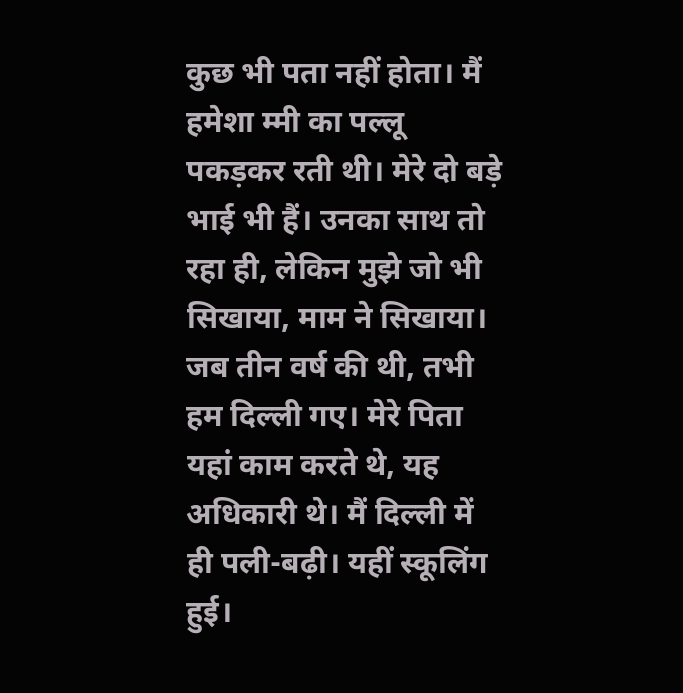कुछ भी पता नहीं होता। मैं हमेशा म्मी का पल्लू पकड़कर रती थी। मेरे दो बड़े भाई भी हैं। उनका साथ तो रहा ही, लेकिन मुझे जो भी सिखाया, माम ने सिखाया। जब तीन वर्ष की थी, तभी हम दिल्ली गए। मेरे पिता यहां काम करते थे, यह अधिकारी थे। मैं दिल्ली में ही पली-बढ़ी। यहीं स्कूलिंग हुई।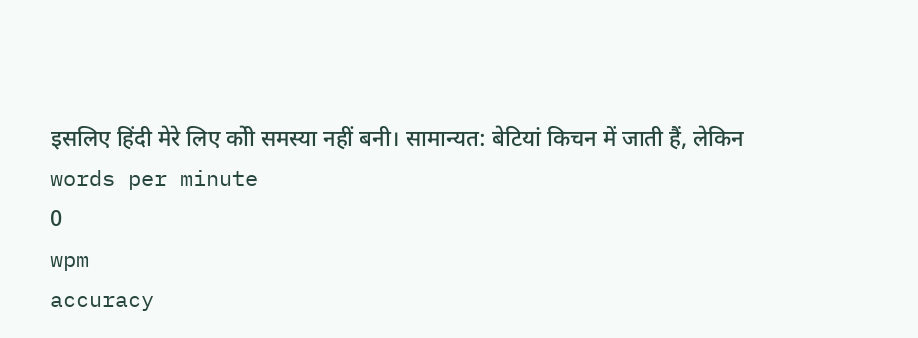इसलिए हिंदी मेरे लिए कोी समस्या नहीं बनी। सामान्यत: बेटियां किचन में जाती हैं, लेकिन
words per minute
0
wpm
accuracy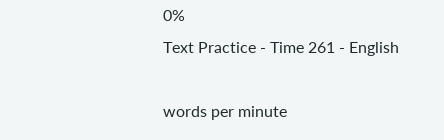0%
Text Practice - Time 261 - English

words per minute